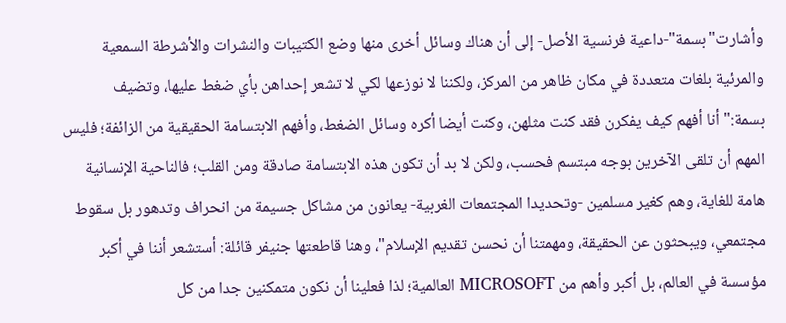وأشارت"بسمة"-داعية فرنسية الأصل- إلى أن هناك وسائل أخرى منها وضع الكتيبات والنشرات والأشرطة السمعية والمرئية بلغات متعددة في مكان ظاهر من المركز، ولكننا لا نوزعها لكي لا تشعر إحداهن بأي ضغط عليها، وتضيف بسمة:"أنا أفهم كيف يفكرن فقد كنت مثلهن، وكنت أيضا أكره وسائل الضغط، وأفهم الابتسامة الحقيقية من الزائفة؛ فليس المهم أن تلقى الآخرين بوجه مبتسم فحسب، ولكن لا بد أن تكون هذه الابتسامة صادقة ومن القلب؛ فالناحية الإنسانية هامة للغاية، وهم كغير مسلمين -وتحديدا المجتمعات الغربية- يعانون من مشاكل جسيمة من انحراف وتدهور بل سقوط مجتمعي، ويبحثون عن الحقيقة، ومهمتنا أن نحسن تقديم الإسلام"، وهنا قاطعتها جنيفر قائلة: أستشعر أننا في أكبر مؤسسة في العالم، بل أكبر وأهم من MICROSOFT العالمية؛ لذا فعلينا أن نكون متمكنين جدا من كل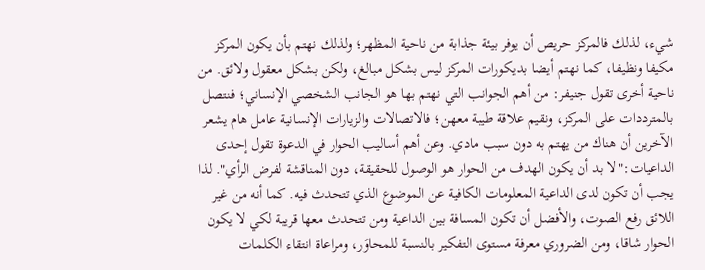شيء، لذلك فالمركز حريص أن يوفر بيئة جذابة من ناحية المظهر؛ ولذلك نهتم بأن يكون المركز مكيفا ونظيفا، كما نهتم أيضا بديكورات المركز ليس بشكل مبالغ، ولكن بشكل معقول ولائق. من ناحية أخرى تقول جنيفر: من أهم الجوانب التي نهتم بها هو الجانب الشخصي الإنساني؛ فنتصل بالمترددات على المركز، ونقيم علاقة طيبة معهن؛ فالاتصالات والزيارات الإنسانية عامل هام يشعر الآخرين أن هناك من يهتم به دون سبب مادي. وعن أهم أساليب الحوار في الدعوة تقول إحدى الداعيات:"لا بد أن يكون الهدف من الحوار هو الوصول للحقيقة، دون المناقشة لفرض الرأي". لذا يجب أن تكون لدى الداعية المعلومات الكافية عن الموضوع الذي تتحدث فيه. كما أنه من غير اللائق رفع الصوت، والأفضل أن تكون المسافة بين الداعية ومن تتحدث معها قريبة لكي لا يكون الحوار شاقا، ومن الضروري معرفة مستوى التفكير بالنسبة للمحاوَر، ومراعاة انتقاء الكلمات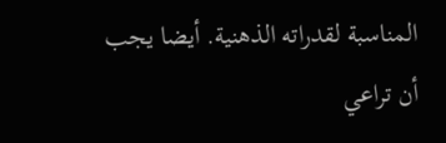المناسبة لقدراته الذهنية. أيضا يجب أن تراعي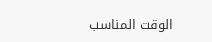الوقت المناسب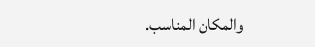والمكان المناسب.